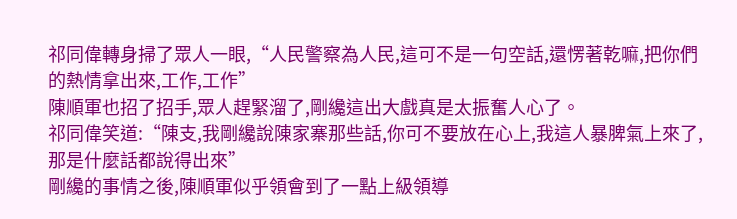祁同偉轉身掃了眾人一眼,“人民警察為人民,這可不是一句空話,還愣著乾嘛,把你們的熱情拿出來,工作,工作”
陳順軍也招了招手,眾人趕緊溜了,剛纔這出大戲真是太振奮人心了。
祁同偉笑道:“陳支,我剛纔說陳家寨那些話,你可不要放在心上,我這人暴脾氣上來了,那是什麼話都說得出來”
剛纔的事情之後,陳順軍似乎領會到了一點上級領導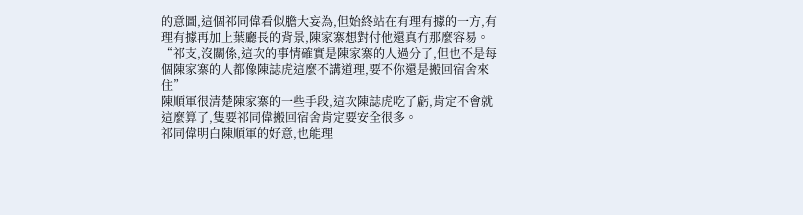的意圖,這個祁同偉看似膽大妄為,但始終站在有理有據的一方,有理有據再加上葉廳長的背景,陳家寨想對付他還真冇那麼容易。
“祁支,沒關係,這次的事情確實是陳家寨的人過分了,但也不是每個陳家寨的人都像陳誌虎這麼不講道理,要不你還是搬回宿舍來住”
陳順軍很清楚陳家寨的一些手段,這次陳誌虎吃了虧,肯定不會就這麼算了,隻要祁同偉搬回宿舍肯定要安全很多。
祁同偉明白陳順軍的好意,也能理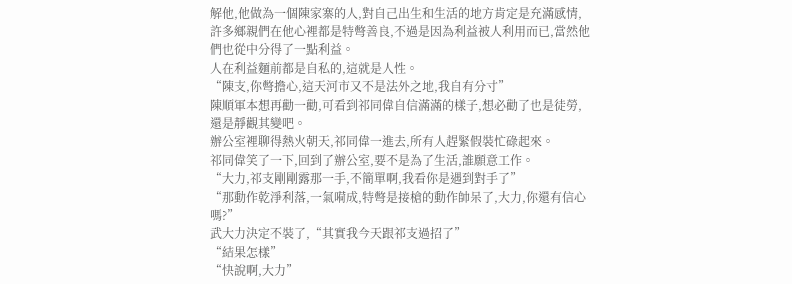解他,他做為一個陳家寨的人,對自己出生和生活的地方肯定是充滿感情,許多鄉親們在他心裡都是特彆善良,不過是因為利益被人利用而已,當然他們也從中分得了一點利益。
人在利益麵前都是自私的,這就是人性。
“陳支,你彆擔心,這天河市又不是法外之地,我自有分寸”
陳順軍本想再勸一勸,可看到祁同偉自信滿滿的樣子,想必勸了也是徒勞,還是靜觀其變吧。
辦公室裡聊得熱火朝天,祁同偉一進去,所有人趕緊假裝忙碌起來。
祁同偉笑了一下,回到了辦公室,要不是為了生活,誰願意工作。
“大力,祁支剛剛露那一手,不簡單啊,我看你是遇到對手了”
“那動作乾淨利落,一氣嗬成,特彆是接槍的動作帥呆了,大力,你還有信心嗎?”
武大力決定不裝了,“其實我今天跟祁支過招了”
“結果怎樣”
“快說啊,大力”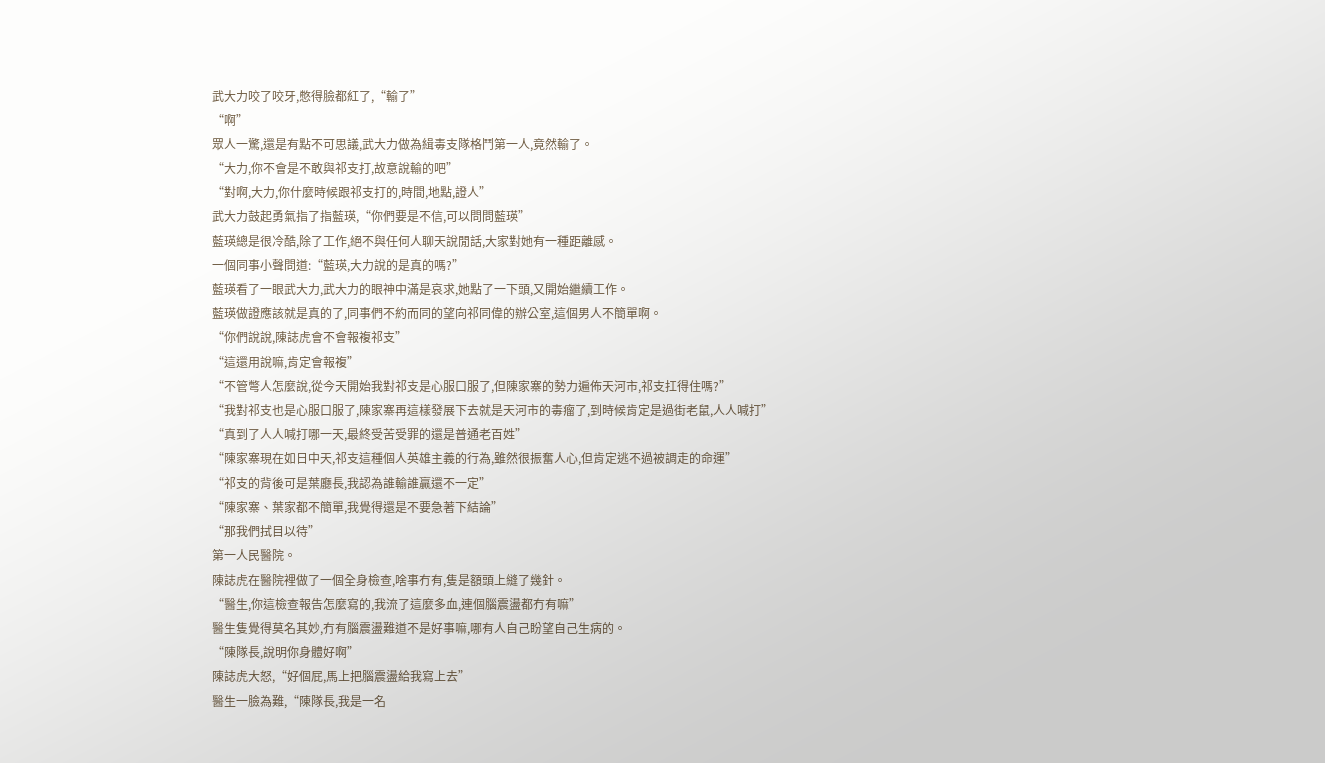武大力咬了咬牙,憋得臉都紅了,“輸了”
“啊”
眾人一驚,還是有點不可思議,武大力做為緝毒支隊格鬥第一人,竟然輸了。
“大力,你不會是不敢與祁支打,故意說輸的吧”
“對啊,大力,你什麼時候跟祁支打的,時間,地點,證人”
武大力鼓起勇氣指了指藍瑛,“你們要是不信,可以問問藍瑛”
藍瑛總是很冷酷,除了工作,絕不與任何人聊天說閒話,大家對她有一種距離感。
一個同事小聲問道:“藍瑛,大力說的是真的嗎?”
藍瑛看了一眼武大力,武大力的眼神中滿是哀求,她點了一下頭,又開始繼續工作。
藍瑛做證應該就是真的了,同事們不約而同的望向祁同偉的辦公室,這個男人不簡單啊。
“你們說說,陳誌虎會不會報複祁支”
“這還用說嘛,肯定會報複”
“不管彆人怎麼說,從今天開始我對祁支是心服口服了,但陳家寨的勢力遍佈天河市,祁支扛得住嗎?”
“我對祁支也是心服口服了,陳家寨再這樣發展下去就是天河市的毒瘤了,到時候肯定是過街老鼠,人人喊打”
“真到了人人喊打哪一天,最終受苦受罪的還是普通老百姓”
“陳家寨現在如日中天,祁支這種個人英雄主義的行為,雖然很振奮人心,但肯定逃不過被調走的命運”
“祁支的背後可是葉廳長,我認為誰輸誰贏還不一定”
“陳家寨、葉家都不簡單,我覺得還是不要急著下結論”
“那我們拭目以待”
第一人民醫院。
陳誌虎在醫院裡做了一個全身檢查,啥事冇有,隻是額頭上縫了幾針。
“醫生,你這檢查報告怎麼寫的,我流了這麼多血,連個腦震盪都冇有嘛”
醫生隻覺得莫名其妙,冇有腦震盪難道不是好事嘛,哪有人自己盼望自己生病的。
“陳隊長,說明你身體好啊”
陳誌虎大怒,“好個屁,馬上把腦震盪給我寫上去”
醫生一臉為難,“陳隊長,我是一名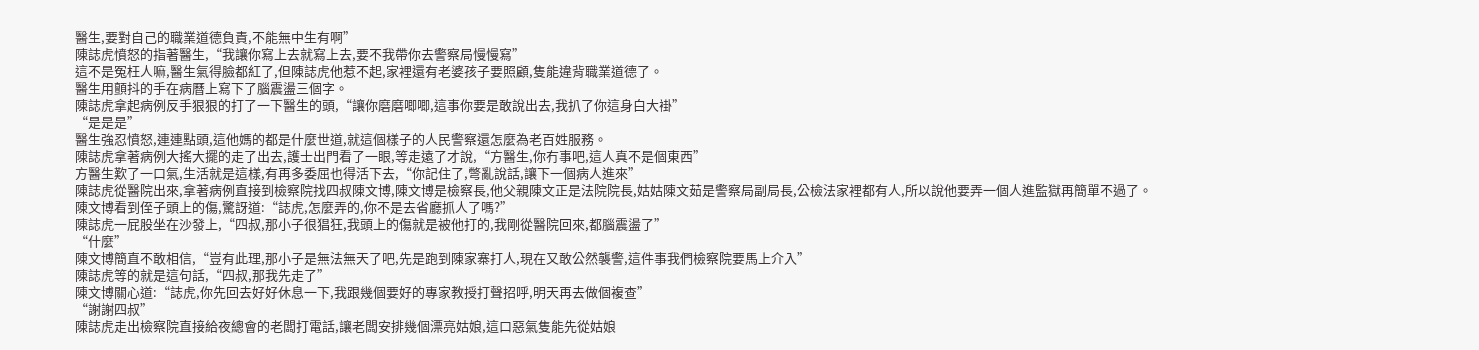醫生,要對自己的職業道德負責,不能無中生有啊”
陳誌虎憤怒的指著醫生,“我讓你寫上去就寫上去,要不我帶你去警察局慢慢寫”
這不是冤枉人嘛,醫生氣得臉都紅了,但陳誌虎他惹不起,家裡還有老婆孩子要照顧,隻能違背職業道德了。
醫生用顫抖的手在病曆上寫下了腦震盪三個字。
陳誌虎拿起病例反手狠狠的打了一下醫生的頭,“讓你磨磨唧唧,這事你要是敢說出去,我扒了你這身白大褂”
“是是是”
醫生強忍憤怒,連連點頭,這他媽的都是什麼世道,就這個樣子的人民警察還怎麼為老百姓服務。
陳誌虎拿著病例大搖大擺的走了出去,護士出門看了一眼,等走遠了才說,“方醫生,你冇事吧,這人真不是個東西”
方醫生歎了一口氣,生活就是這樣,有再多委屈也得活下去,“你記住了,彆亂說話,讓下一個病人進來”
陳誌虎從醫院出來,拿著病例直接到檢察院找四叔陳文博,陳文博是檢察長,他父親陳文正是法院院長,姑姑陳文茹是警察局副局長,公檢法家裡都有人,所以說他要弄一個人進監獄再簡單不過了。
陳文博看到侄子頭上的傷,驚訝道:“誌虎,怎麼弄的,你不是去省廳抓人了嗎?”
陳誌虎一屁股坐在沙發上,“四叔,那小子很猖狂,我頭上的傷就是被他打的,我剛從醫院回來,都腦震盪了”
“什麼”
陳文博簡直不敢相信,“豈有此理,那小子是無法無天了吧,先是跑到陳家寨打人,現在又敢公然襲警,這件事我們檢察院要馬上介入”
陳誌虎等的就是這句話,“四叔,那我先走了”
陳文博關心道:“誌虎,你先回去好好休息一下,我跟幾個要好的專家教授打聲招呼,明天再去做個複查”
“謝謝四叔”
陳誌虎走出檢察院直接給夜總會的老闆打電話,讓老闆安排幾個漂亮姑娘,這口惡氣隻能先從姑娘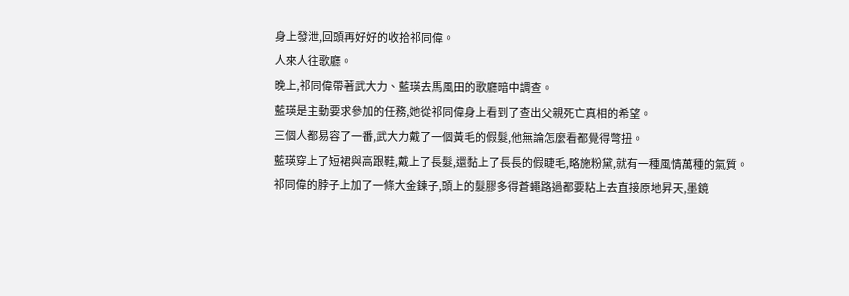身上發泄,回頭再好好的收拾祁同偉。
人來人往歌廳。
晚上,祁同偉帶著武大力、藍瑛去馬風田的歌廳暗中調查。
藍瑛是主動要求參加的任務,她從祁同偉身上看到了查出父親死亡真相的希望。
三個人都易容了一番,武大力戴了一個黃毛的假髮,他無論怎麼看都覺得彆扭。
藍瑛穿上了短裙與高跟鞋,戴上了長髮,還黏上了長長的假睫毛,略施粉黛,就有一種風情萬種的氣質。
祁同偉的脖子上加了一條大金鍊子,頭上的髮膠多得蒼蠅路過都要粘上去直接原地昇天,墨鏡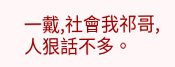一戴,社會我祁哥,人狠話不多。